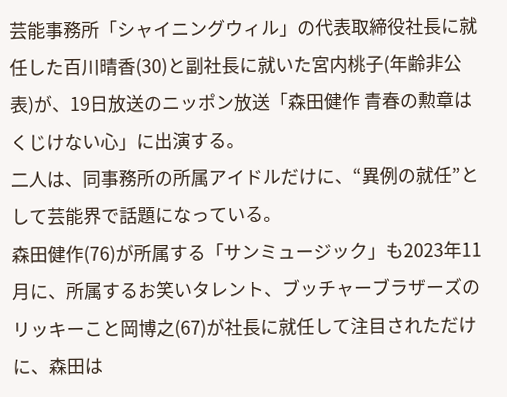芸能事務所「シャイニングウィル」の代表取締役社長に就任した百川晴香(30)と副社長に就いた宮内桃子(年齢非公表)が、19日放送のニッポン放送「森田健作 青春の勲章はくじけない心」に出演する。
二人は、同事務所の所属アイドルだけに、“異例の就任”として芸能界で話題になっている。
森田健作(76)が所属する「サンミュージック」も2023年11月に、所属するお笑いタレント、ブッチャーブラザーズのリッキーこと岡博之(67)が社長に就任して注目されただけに、森田は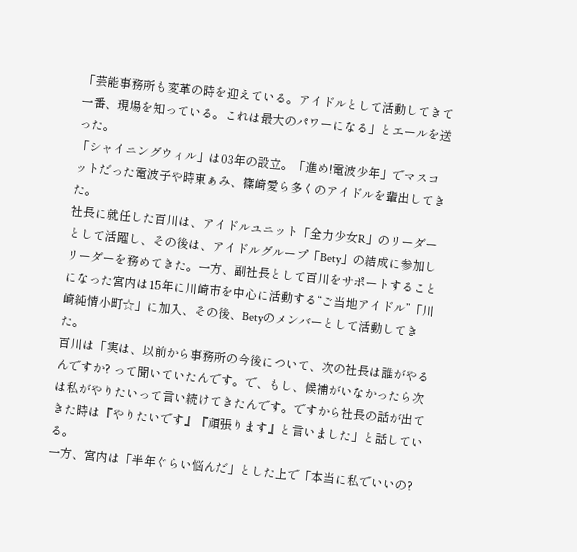「芸能事務所も変革の時を迎えている。アイドルとして活動してきて一番、現場を知っている。これは最大のパワーになる」とエールを送った。
「シャイニングウィル」は03年の設立。「進め!電波少年」でマスコットだった電波子や時東ぁみ、篠崎愛ら多くのアイドルを輩出してきた。
社長に就任した百川は、アイドルユニット「全力少女R」のリーダーとして活躍し、その後は、アイドルグループ「Bety」の結成に参加しリーダーを務めてきた。一方、副社長として百川をサポートすることになった宮内は15年に川崎市を中心に活動する“ご当地アイドル”「川崎純情小町☆」に加入、その後、Betyのメンバーとして活動してきた。
百川は「実は、以前から事務所の今後について、次の社長は誰がやるんですか? って聞いていたんです。で、もし、候補がいなかったら次は私がやりたいって言い続けてきたんです。ですから社長の話が出てきた時は『やりたいです』『頑張ります』と言いました」と話している。
一方、宮内は「半年ぐらい悩んだ」とした上で「本当に私でいいの?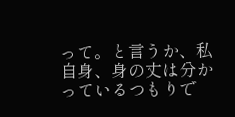って。と言うか、私自身、身の丈は分かっているつもりで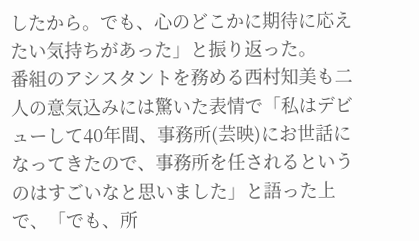したから。でも、心のどこかに期待に応えたい気持ちがあった」と振り返った。
番組のアシスタントを務める西村知美も二人の意気込みには驚いた表情で「私はデビューして40年間、事務所(芸映)にお世話になってきたので、事務所を任されるというのはすごいなと思いました」と語った上で、「でも、所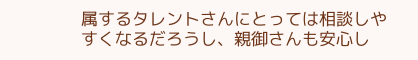属するタレントさんにとっては相談しやすくなるだろうし、親御さんも安心し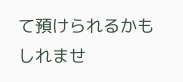て預けられるかもしれませ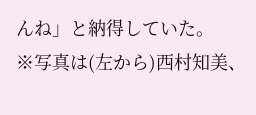んね」と納得していた。
※写真は(左から)西村知美、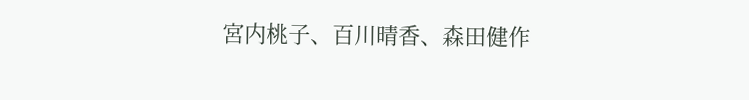宮内桃子、百川晴香、森田健作